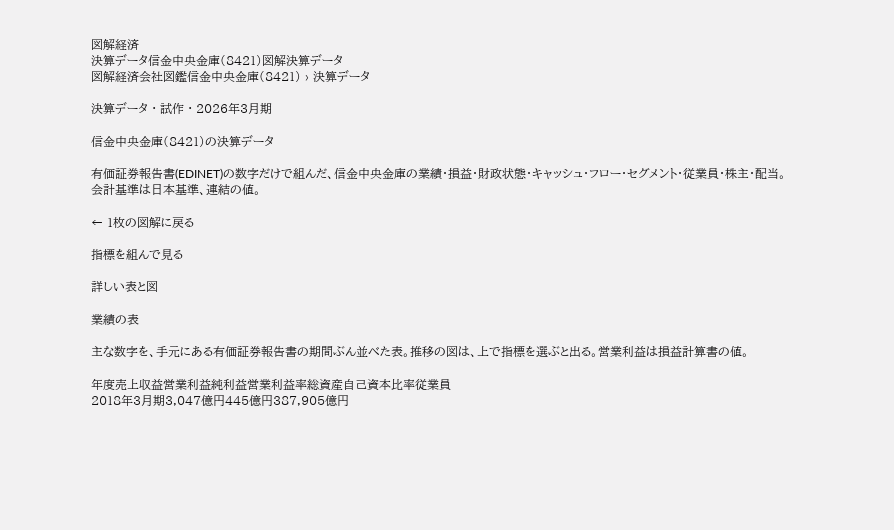図解経済
決算データ信金中央金庫(8421)図解決算データ
図解経済会社図鑑信金中央金庫(8421) › 決算データ

決算データ · 試作 · 2026年3月期

信金中央金庫(8421)の決算データ

有価証券報告書(EDINET)の数字だけで組んだ、信金中央金庫の業績・損益・財政状態・キャッシュ・フロー・セグメント・従業員・株主・配当。会計基準は日本基準、連結の値。

← 1枚の図解に戻る

指標を組んで見る

詳しい表と図

業績の表

主な数字を、手元にある有価証券報告書の期間ぶん並べた表。推移の図は、上で指標を選ぶと出る。営業利益は損益計算書の値。

年度売上収益営業利益純利益営業利益率総資産自己資本比率従業員
2018年3月期3,047億円445億円387,905億円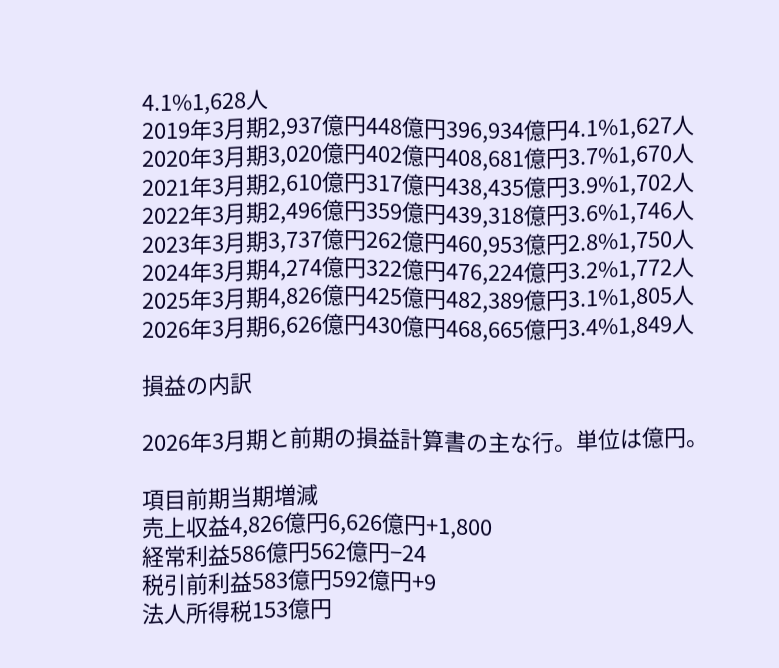4.1%1,628人
2019年3月期2,937億円448億円396,934億円4.1%1,627人
2020年3月期3,020億円402億円408,681億円3.7%1,670人
2021年3月期2,610億円317億円438,435億円3.9%1,702人
2022年3月期2,496億円359億円439,318億円3.6%1,746人
2023年3月期3,737億円262億円460,953億円2.8%1,750人
2024年3月期4,274億円322億円476,224億円3.2%1,772人
2025年3月期4,826億円425億円482,389億円3.1%1,805人
2026年3月期6,626億円430億円468,665億円3.4%1,849人

損益の内訳

2026年3月期と前期の損益計算書の主な行。単位は億円。

項目前期当期増減
売上収益4,826億円6,626億円+1,800
経常利益586億円562億円−24
税引前利益583億円592億円+9
法人所得税153億円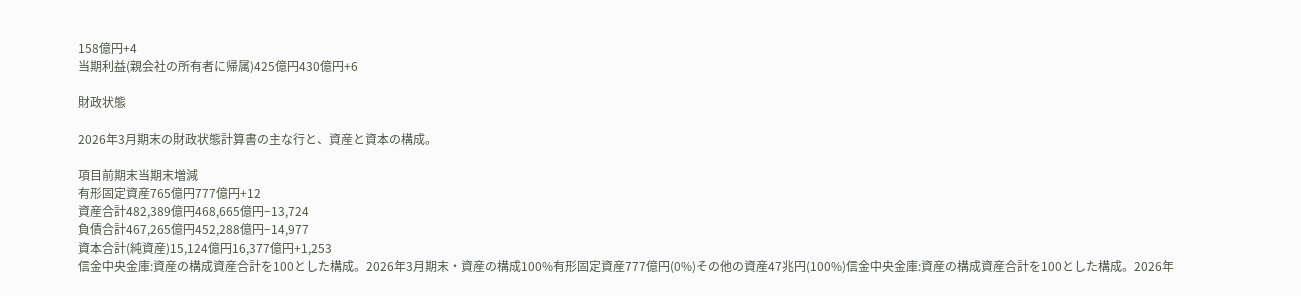158億円+4
当期利益(親会社の所有者に帰属)425億円430億円+6

財政状態

2026年3月期末の財政状態計算書の主な行と、資産と資本の構成。

項目前期末当期末増減
有形固定資産765億円777億円+12
資産合計482,389億円468,665億円−13,724
負債合計467,265億円452,288億円−14,977
資本合計(純資産)15,124億円16,377億円+1,253
信金中央金庫:資産の構成資産合計を100とした構成。2026年3月期末・資産の構成100%有形固定資産777億円(0%)その他の資産47兆円(100%)信金中央金庫:資産の構成資産合計を100とした構成。2026年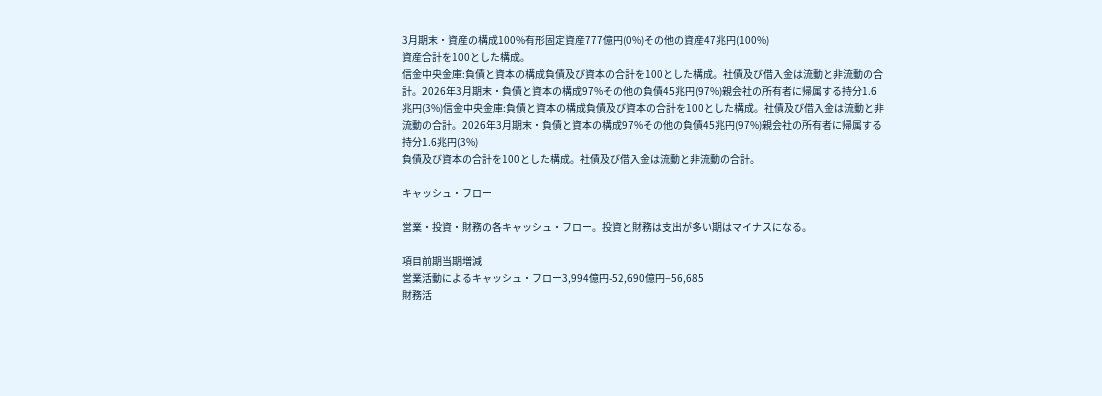3月期末・資産の構成100%有形固定資産777億円(0%)その他の資産47兆円(100%)
資産合計を100とした構成。
信金中央金庫:負債と資本の構成負債及び資本の合計を100とした構成。社債及び借入金は流動と非流動の合計。2026年3月期末・負債と資本の構成97%その他の負債45兆円(97%)親会社の所有者に帰属する持分1.6兆円(3%)信金中央金庫:負債と資本の構成負債及び資本の合計を100とした構成。社債及び借入金は流動と非流動の合計。2026年3月期末・負債と資本の構成97%その他の負債45兆円(97%)親会社の所有者に帰属する持分1.6兆円(3%)
負債及び資本の合計を100とした構成。社債及び借入金は流動と非流動の合計。

キャッシュ・フロー

営業・投資・財務の各キャッシュ・フロー。投資と財務は支出が多い期はマイナスになる。

項目前期当期増減
営業活動によるキャッシュ・フロー3,994億円-52,690億円−56,685
財務活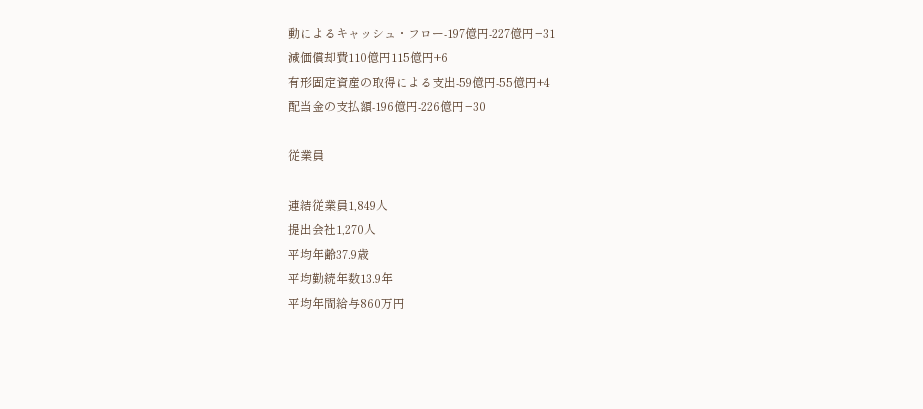動によるキャッシュ・フロー-197億円-227億円−31
減価償却費110億円115億円+6
有形固定資産の取得による支出-59億円-55億円+4
配当金の支払額-196億円-226億円−30

従業員

連結従業員1,849人
提出会社1,270人
平均年齢37.9歳
平均勤続年数13.9年
平均年間給与860万円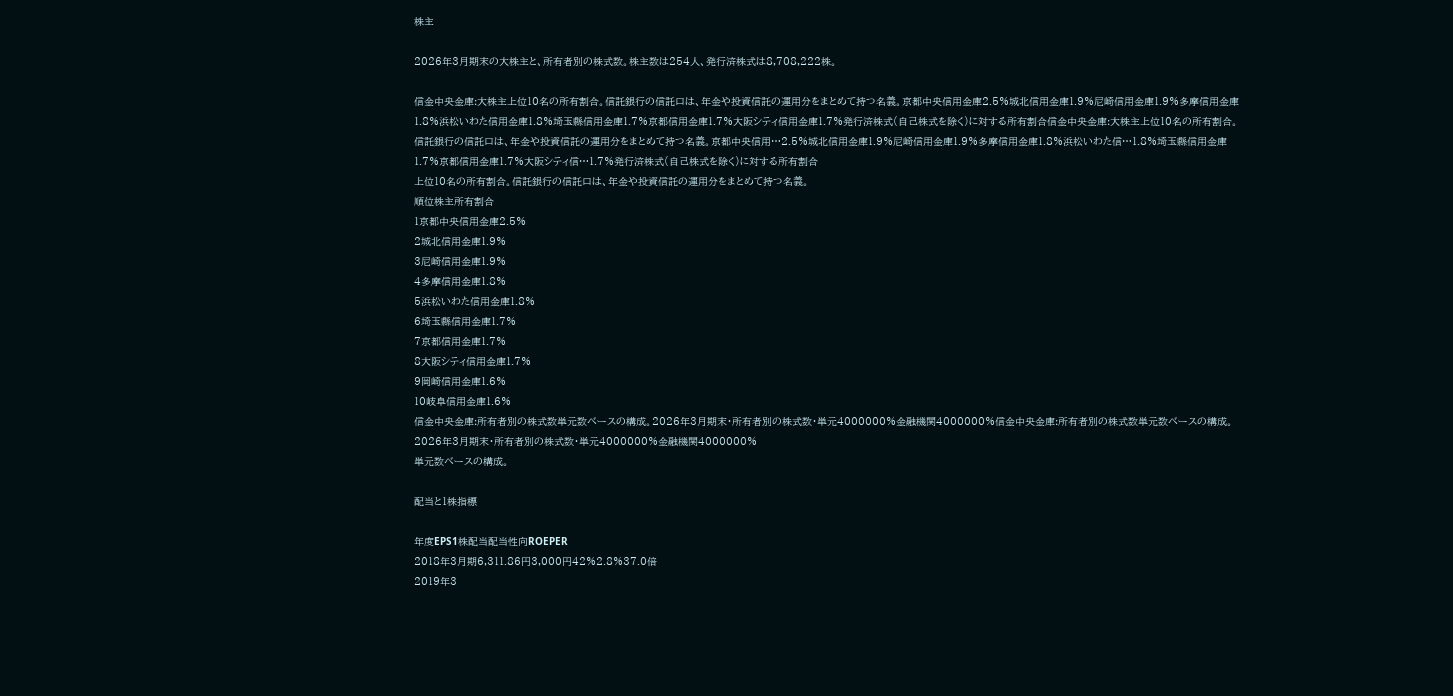株主

2026年3月期末の大株主と、所有者別の株式数。株主数は254人、発行済株式は8,708,222株。

信金中央金庫:大株主上位10名の所有割合。信託銀行の信託口は、年金や投資信託の運用分をまとめて持つ名義。京都中央信用金庫2.5%城北信用金庫1.9%尼崎信用金庫1.9%多摩信用金庫1.8%浜松いわた信用金庫1.8%埼玉縣信用金庫1.7%京都信用金庫1.7%大阪シティ信用金庫1.7%発行済株式(自己株式を除く)に対する所有割合信金中央金庫:大株主上位10名の所有割合。信託銀行の信託口は、年金や投資信託の運用分をまとめて持つ名義。京都中央信用…2.5%城北信用金庫1.9%尼崎信用金庫1.9%多摩信用金庫1.8%浜松いわた信…1.8%埼玉縣信用金庫1.7%京都信用金庫1.7%大阪シティ信…1.7%発行済株式(自己株式を除く)に対する所有割合
上位10名の所有割合。信託銀行の信託口は、年金や投資信託の運用分をまとめて持つ名義。
順位株主所有割合
1京都中央信用金庫2.5%
2城北信用金庫1.9%
3尼崎信用金庫1.9%
4多摩信用金庫1.8%
5浜松いわた信用金庫1.8%
6埼玉縣信用金庫1.7%
7京都信用金庫1.7%
8大阪シティ信用金庫1.7%
9岡崎信用金庫1.6%
10岐阜信用金庫1.6%
信金中央金庫:所有者別の株式数単元数ベースの構成。2026年3月期末・所有者別の株式数・単元4000000%金融機関4000000%信金中央金庫:所有者別の株式数単元数ベースの構成。2026年3月期末・所有者別の株式数・単元4000000%金融機関4000000%
単元数ベースの構成。

配当と1株指標

年度EPS1株配当配当性向ROEPER
2018年3月期6,311.86円3,000円42%2.8%37.0倍
2019年3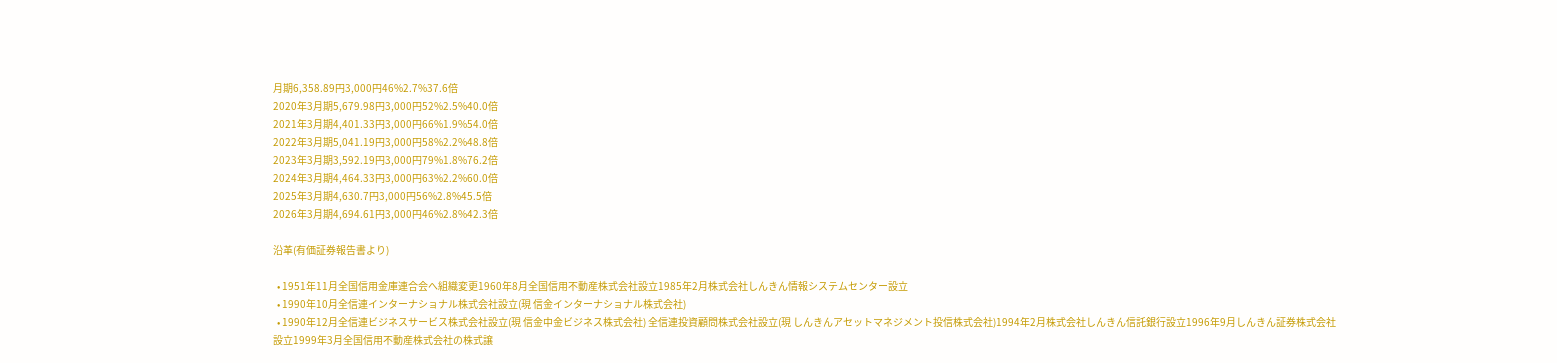月期6,358.89円3,000円46%2.7%37.6倍
2020年3月期5,679.98円3,000円52%2.5%40.0倍
2021年3月期4,401.33円3,000円66%1.9%54.0倍
2022年3月期5,041.19円3,000円58%2.2%48.8倍
2023年3月期3,592.19円3,000円79%1.8%76.2倍
2024年3月期4,464.33円3,000円63%2.2%60.0倍
2025年3月期4,630.7円3,000円56%2.8%45.5倍
2026年3月期4,694.61円3,000円46%2.8%42.3倍

沿革(有価証券報告書より)

  • 1951年11月全国信用金庫連合会へ組織変更1960年8月全国信用不動産株式会社設立1985年2月株式会社しんきん情報システムセンター設立
  • 1990年10月全信連インターナショナル株式会社設立(現 信金インターナショナル株式会社)
  • 1990年12月全信連ビジネスサービス株式会社設立(現 信金中金ビジネス株式会社) 全信連投資顧問株式会社設立(現 しんきんアセットマネジメント投信株式会社)1994年2月株式会社しんきん信託銀行設立1996年9月しんきん証券株式会社設立1999年3月全国信用不動産株式会社の株式譲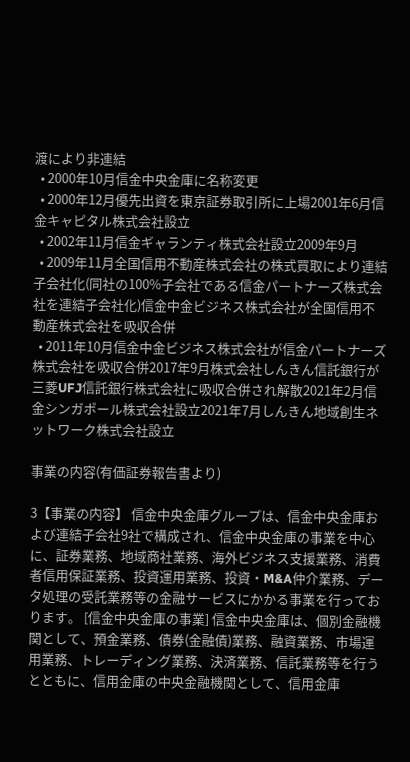渡により非連結
  • 2000年10月信金中央金庫に名称変更
  • 2000年12月優先出資を東京証券取引所に上場2001年6月信金キャピタル株式会社設立
  • 2002年11月信金ギャランティ株式会社設立2009年9月
  • 2009年11月全国信用不動産株式会社の株式買取により連結子会社化(同社の100%子会社である信金パートナーズ株式会社を連結子会社化)信金中金ビジネス株式会社が全国信用不動産株式会社を吸収合併
  • 2011年10月信金中金ビジネス株式会社が信金パートナーズ株式会社を吸収合併2017年9月株式会社しんきん信託銀行が三菱UFJ信託銀行株式会社に吸収合併され解散2021年2月信金シンガポール株式会社設立2021年7月しんきん地域創生ネットワーク株式会社設立

事業の内容(有価証券報告書より)

3【事業の内容】 信金中央金庫グループは、信金中央金庫および連結子会社9社で構成され、信金中央金庫の事業を中心に、証券業務、地域商社業務、海外ビジネス支援業務、消費者信用保証業務、投資運用業務、投資・M&A仲介業務、データ処理の受託業務等の金融サービスにかかる事業を行っております。 [信金中央金庫の事業] 信金中央金庫は、個別金融機関として、預金業務、債券(金融債)業務、融資業務、市場運用業務、トレーディング業務、決済業務、信託業務等を行うとともに、信用金庫の中央金融機関として、信用金庫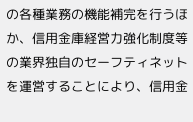の各種業務の機能補完を行うほか、信用金庫経営力強化制度等の業界独自のセーフティネットを運営することにより、信用金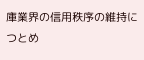庫業界の信用秩序の維持につとめ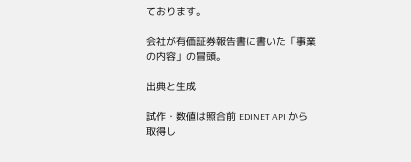ております。

会社が有価証券報告書に書いた「事業の内容」の冒頭。

出典と生成

試作・数値は照合前 EDINET API から取得し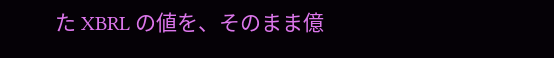た XBRL の値を、そのまま億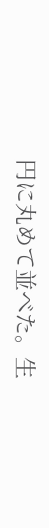円に丸めて並べた。生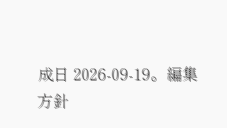成日 2026-09-19。編集方針